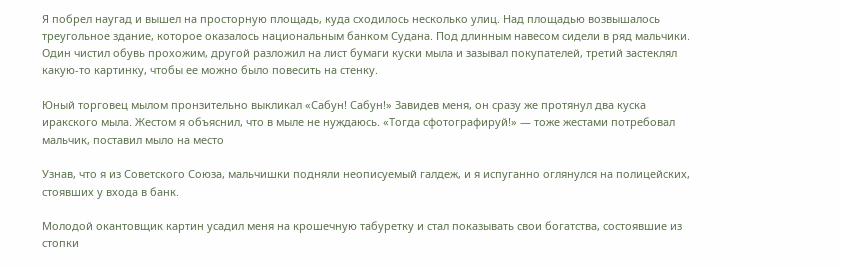Я побрел наугад и вышел на просторную площадь, куда сходилось несколько улиц. Над площадью возвышалось треугольное здание, которое оказалось национальным банком Судана. Под длинным навесом сидели в ряд мальчики. Один чистил обувь прохожим, другой разложил на лист бумаги куски мыла и зазывал покупателей, третий застеклял какую-то картинку, чтобы ее можно было повесить на стенку.

Юный торговец мылом пронзительно выкликал «Сабун! Сабун!» Завидев меня, он сразу же протянул два куска иракского мыла. Жестом я объяснил, что в мыле не нуждаюсь. «Тогда сфотографируй!» — тоже жестами потребовал мальчик, поставил мыло на место

Узнав, что я из Советского Союза, мальчишки подняли неописуемый галдеж, и я испуганно оглянулся на полицейских, стоявших у входа в банк.

Молодой окантовщик картин усадил меня на крошечную табуретку и стал показывать свои богатства, состоявшие из стопки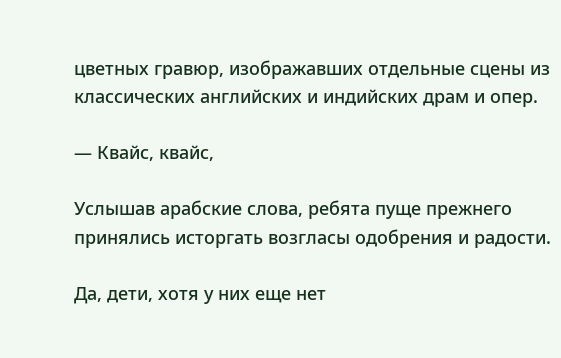цветных гравюр, изображавших отдельные сцены из классических английских и индийских драм и опер.

― Квайс, квайс,

Услышав арабские слова, ребята пуще прежнего принялись исторгать возгласы одобрения и радости.

Да, дети, хотя у них еще нет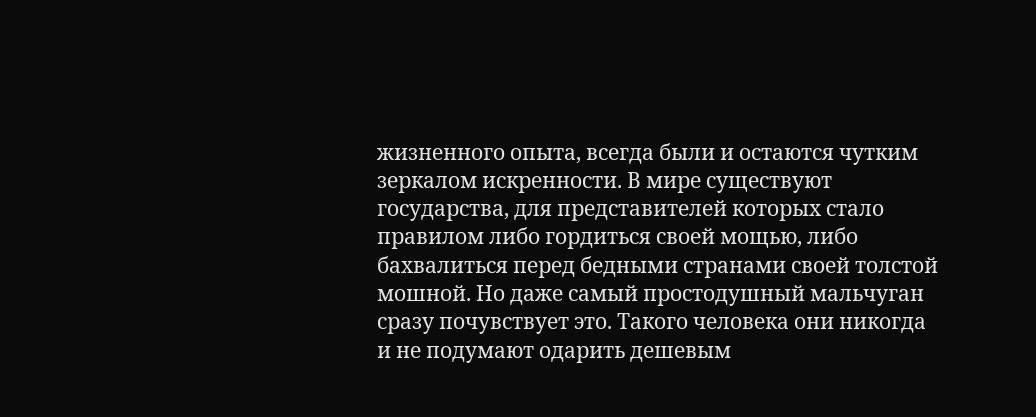жизненного опыта, всегда были и остаются чутким зеркалом искренности. В мире существуют государства, для представителей которых стало правилом либо гордиться своей мощью, либо бахвалиться перед бедными странами своей толстой мошной. Но даже самый простодушный мальчуган сразу почувствует это. Такого человека они никогда и не подумают одарить дешевым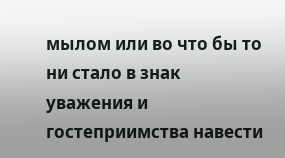мылом или во что бы то ни стало в знак уважения и гостеприимства навести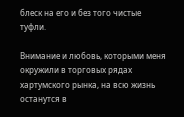блеск на его и без того чистые туфли.

Внимание и любовь, которыми меня окружили в торговых рядах хартумского рынка, на всю жизнь останутся в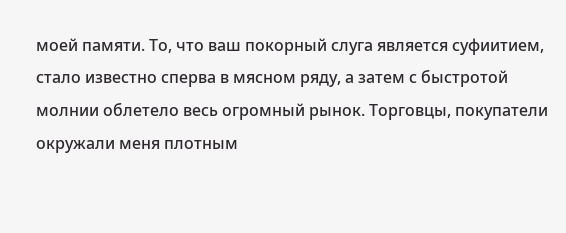моей памяти. То, что ваш покорный слуга является суфиитием, стало известно сперва в мясном ряду, а затем с быстротой молнии облетело весь огромный рынок. Торговцы, покупатели окружали меня плотным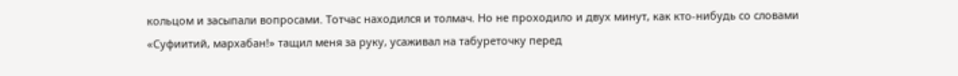кольцом и засыпали вопросами. Тотчас находился и толмач. Но не проходило и двух минут, как кто-нибудь со словами «Суфиитий, мархабан!» тащил меня за руку, усаживал на табуреточку перед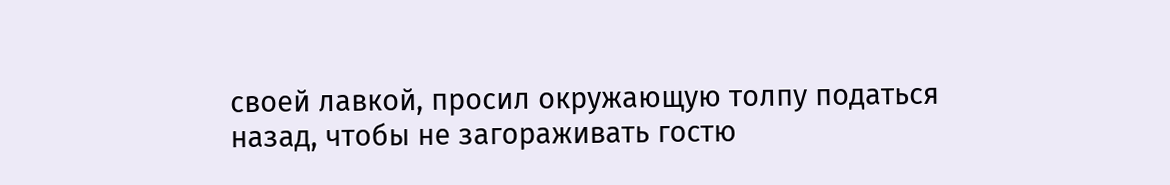своей лавкой, просил окружающую толпу податься назад, чтобы не загораживать гостю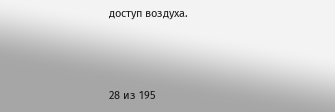доступ воздуха.



28 из 195